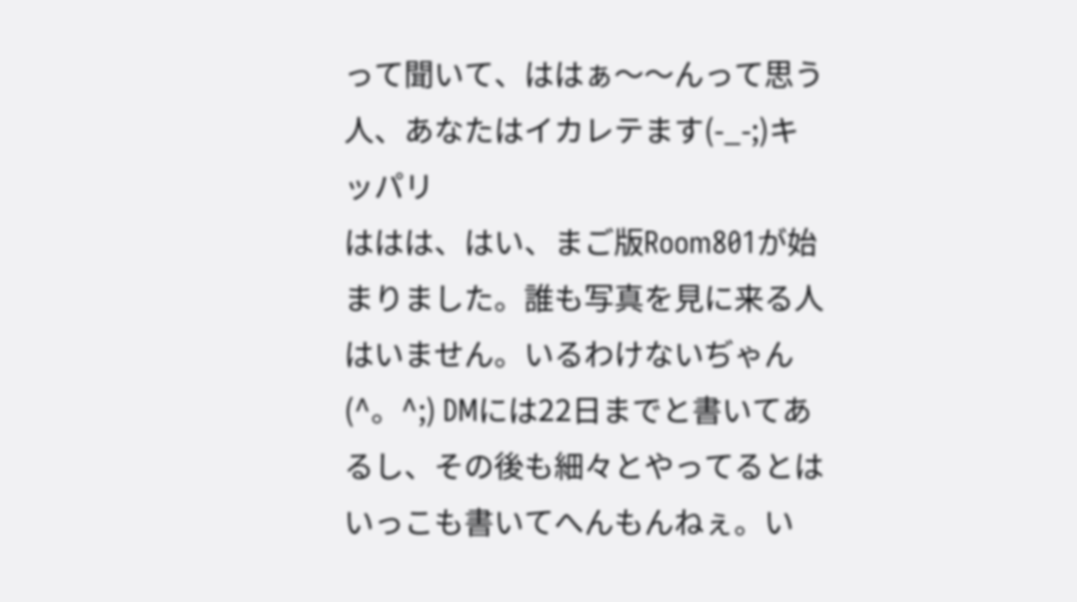って聞いて、ははぁ〜〜んって思う人、あなたはイカレテます(-_-;)キッパリ
ははは、はい、まご版Room801が始まりました。誰も写真を見に来る人はいません。いるわけないぢゃん(^。^;) DMには22日までと書いてあるし、その後も細々とやってるとはいっこも書いてへんもんねぇ。い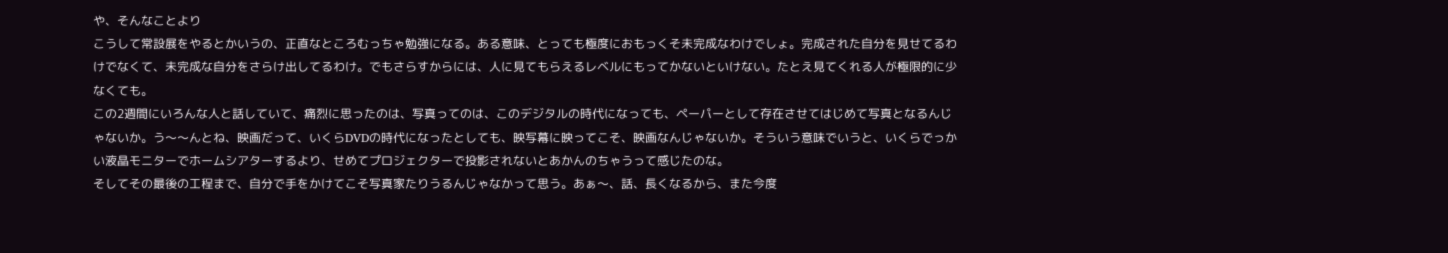や、そんなことより
こうして常設展をやるとかいうの、正直なところむっちゃ勉強になる。ある意味、とっても極度におもっくそ未完成なわけでしょ。完成された自分を見せてるわけでなくて、未完成な自分をさらけ出してるわけ。でもさらすからには、人に見てもらえるレベルにもってかないといけない。たとえ見てくれる人が極限的に少なくても。
この2週間にいろんな人と話していて、痛烈に思ったのは、写真ってのは、このデジタルの時代になっても、ペーパーとして存在させてはじめて写真となるんじゃないか。う〜〜んとね、映画だって、いくらDVDの時代になったとしても、映写幕に映ってこそ、映画なんじゃないか。そういう意味でいうと、いくらでっかい液晶モニターでホームシアターするより、せめてプロジェクターで投影されないとあかんのちゃうって感じたのな。
そしてその最後の工程まで、自分で手をかけてこそ写真家たりうるんじゃなかって思う。あぁ〜、話、長くなるから、また今度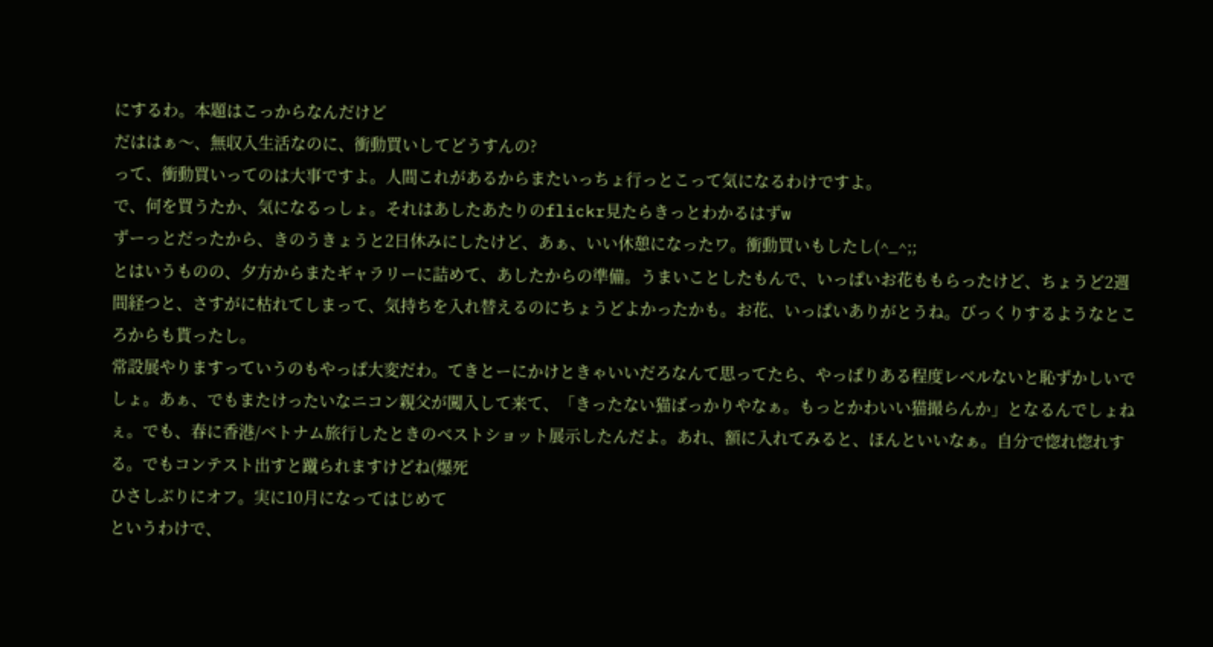にするわ。本題はこっからなんだけど
だははぁ〜、無収入生活なのに、衝動買いしてどうすんの?
って、衝動買いってのは大事ですよ。人間これがあるからまたいっちょ行っとこって気になるわけですよ。
で、何を買うたか、気になるっしょ。それはあしたあたりのflickr見たらきっとわかるはずw
ずーっとだったから、きのうきょうと2日休みにしたけど、あぁ、いい休憩になったワ。衝動買いもしたし(^_^;;
とはいうものの、夕方からまたギャラリーに詰めて、あしたからの準備。うまいことしたもんで、いっぱいお花ももらったけど、ちょうど2週間経つと、さすがに枯れてしまって、気持ちを入れ替えるのにちょうどよかったかも。お花、いっぱいありがとうね。びっくりするようなところからも貰ったし。
常設展やりますっていうのもやっぱ大変だわ。てきとーにかけときゃいいだろなんて思ってたら、やっぱりある程度レベルないと恥ずかしいでしょ。あぁ、でもまたけったいなニコン親父が闖入して来て、「きったない猫ばっかりやなぁ。もっとかわいい猫撮らんか」となるんでしょねぇ。でも、春に香港/ベトナム旅行したときのベストショット展示したんだよ。あれ、額に入れてみると、ほんといいなぁ。自分で惚れ惚れする。でもコンテスト出すと蹴られますけどね(爆死
ひさしぶりにオフ。実に10月になってはじめて
というわけで、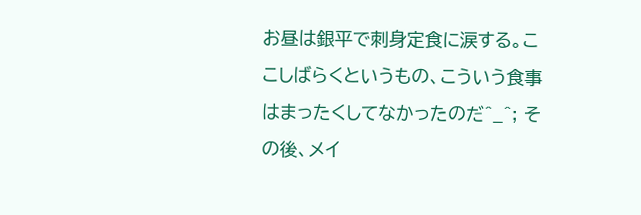お昼は銀平で刺身定食に涙する。ここしばらくというもの、こういう食事はまったくしてなかったのだ^_^; その後、メイ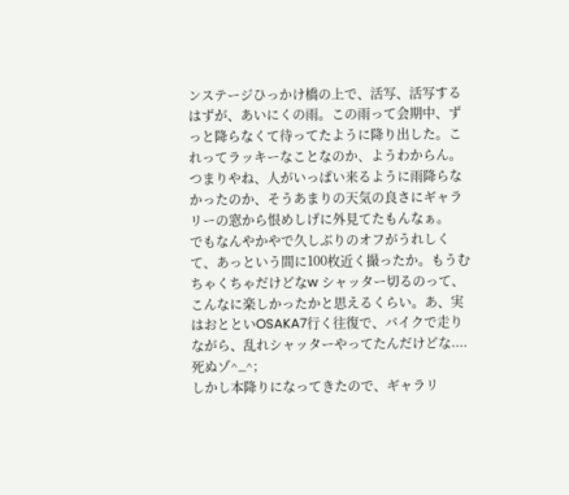ンステージひっかけ橋の上で、活写、活写するはずが、あいにくの雨。この雨って会期中、ずっと降らなくて待ってたように降り出した。これってラッキーなことなのか、ようわからん。つまりやね、人がいっぱい来るように雨降らなかったのか、そうあまりの天気の良さにギャラリーの窓から恨めしげに外見てたもんなぁ。
でもなんやかやで久しぶりのオフがうれしくて、あっという間に100枚近く撮ったか。もうむちゃくちゃだけどなw シャッター切るのって、こんなに楽しかったかと思えるくらい。あ、実はおとといOSAKA7行く往復で、バイクで走りながら、乱れシャッターやってたんだけどな....死ぬゾ^_^;
しかし本降りになってきたので、ギャラリ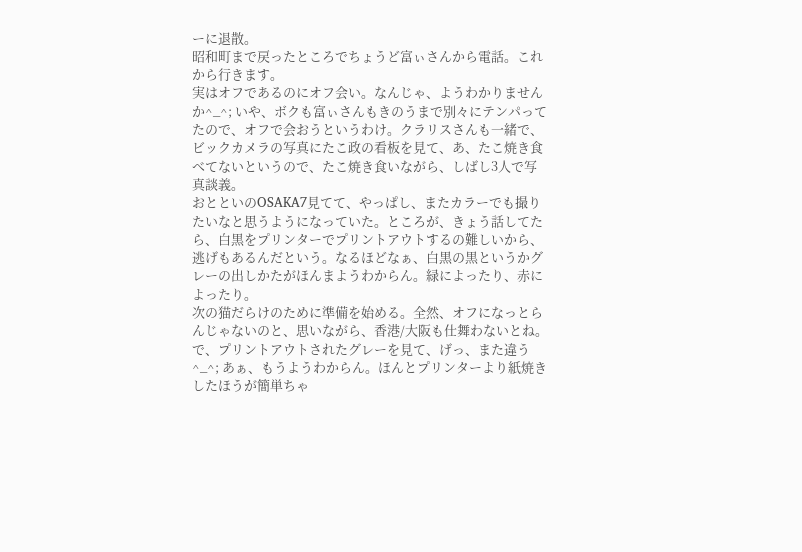ーに退散。
昭和町まで戻ったところでちょうど富ぃさんから電話。これから行きます。
実はオフであるのにオフ会い。なんじゃ、ようわかりませんか^_^; いや、ボクも富ぃさんもきのうまで別々にテンパってたので、オフで会おうというわけ。クラリスさんも一緒で、ビックカメラの写真にたこ政の看板を見て、あ、たこ焼き食べてないというので、たこ焼き食いながら、しばし3人で写真談義。
おとといのOSAKA7見てて、やっぱし、またカラーでも撮りたいなと思うようになっていた。ところが、きょう話してたら、白黒をプリンターでプリントアウトするの難しいから、逃げもあるんだという。なるほどなぁ、白黒の黒というかグレーの出しかたがほんまようわからん。緑によったり、赤によったり。
次の猫だらけのために準備を始める。全然、オフになっとらんじゃないのと、思いながら、香港/大阪も仕舞わないとね。で、プリントアウトされたグレーを見て、げっ、また違う^_^; あぁ、もうようわからん。ほんとプリンターより紙焼きしたほうが簡単ちゃ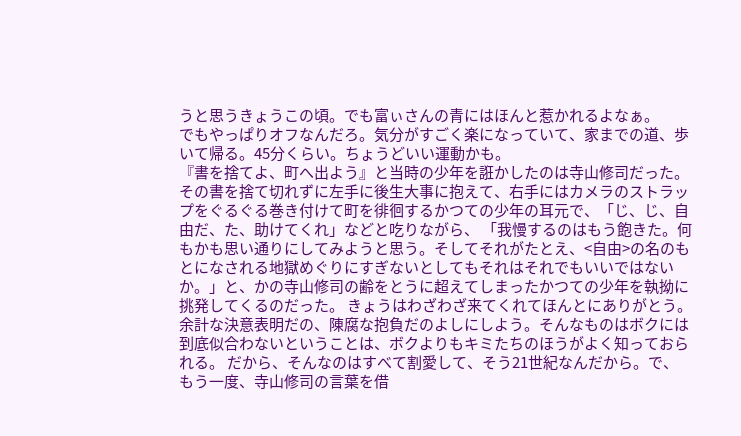うと思うきょうこの頃。でも富ぃさんの青にはほんと惹かれるよなぁ。
でもやっぱりオフなんだろ。気分がすごく楽になっていて、家までの道、歩いて帰る。45分くらい。ちょうどいい運動かも。
『書を捨てよ、町へ出よう』と当時の少年を誑かしたのは寺山修司だった。 その書を捨て切れずに左手に後生大事に抱えて、右手にはカメラのストラップをぐるぐる巻き付けて町を徘徊するかつての少年の耳元で、「じ、じ、自由だ、た、助けてくれ」などと吃りながら、 「我慢するのはもう飽きた。何もかも思い通りにしてみようと思う。そしてそれがたとえ、<自由>の名のもとになされる地獄めぐりにすぎないとしてもそれはそれでもいいではないか。」と、かの寺山修司の齢をとうに超えてしまったかつての少年を執拗に挑発してくるのだった。 きょうはわざわざ来てくれてほんとにありがとう。 余計な決意表明だの、陳腐な抱負だのよしにしよう。そんなものはボクには到底似合わないということは、ボクよりもキミたちのほうがよく知っておられる。 だから、そんなのはすべて割愛して、そう21世紀なんだから。で、もう一度、寺山修司の言葉を借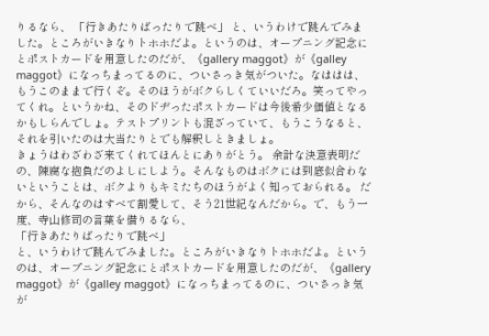りるなら、 「行きあたりばったりで跳べ」 と、いうわけで跳んでみました。ところがいきなりトホホだよ。というのは、オープニング記念にとポストカードを用意したのだが、《gallery maggot》が《galley maggot》になっちまってるのに、ついさっき気がついた。なははは、もうこのままで行くぞ。そのほうがボクらしくていいだろ。笑ってやってくれ。というかね、そのドヂったポストカードは今後希少価値となるかもしらんでしょ。テストプリントも混ざっていて、もうこうなると、それを引いたのは大当たりとでも解釈しときましょ。
きょうはわざわざ来てくれてほんとにありがとう。 余計な決意表明だの、陳腐な抱負だのよしにしよう。そんなものはボクには到底似合わないということは、ボクよりもキミたちのほうがよく知っておられる。 だから、そんなのはすべて割愛して、そう21世紀なんだから。で、もう一度、寺山修司の言葉を借りるなら、
「行きあたりばったりで跳べ」
と、いうわけで跳んでみました。ところがいきなりトホホだよ。というのは、オープニング記念にとポストカードを用意したのだが、《gallery maggot》が《galley maggot》になっちまってるのに、ついさっき気が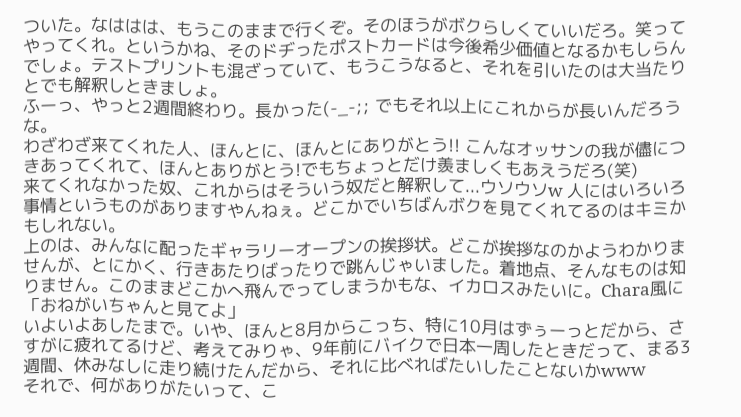ついた。なははは、もうこのままで行くぞ。そのほうがボクらしくていいだろ。笑ってやってくれ。というかね、そのドヂったポストカードは今後希少価値となるかもしらんでしょ。テストプリントも混ざっていて、もうこうなると、それを引いたのは大当たりとでも解釈しときましょ。
ふーっ、やっと2週間終わり。長かった(-_-;; でもそれ以上にこれからが長いんだろうな。
わざわざ来てくれた人、ほんとに、ほんとにありがとう!! こんなオッサンの我が儘につきあってくれて、ほんとありがとう!でもちょっとだけ羨ましくもあえうだろ(笑)
来てくれなかった奴、これからはそういう奴だと解釈して...ウソウソw 人にはいろいろ事情というものがありますやんねぇ。どこかでいちばんボクを見てくれてるのはキミかもしれない。
上のは、みんなに配ったギャラリーオープンの挨拶状。どこが挨拶なのかようわかりませんが、とにかく、行きあたりばったりで跳んじゃいました。着地点、そんなものは知りません。このままどこかへ飛んでってしまうかもな、イカロスみたいに。Chara風に
「おねがいちゃんと見てよ」
いよいよあしたまで。いや、ほんと8月からこっち、特に10月はずぅーっとだから、さすがに疲れてるけど、考えてみりゃ、9年前にバイクで日本一周したときだって、まる3週間、休みなしに走り続けたんだから、それに比べればたいしたことないかwww
それで、何がありがたいって、こ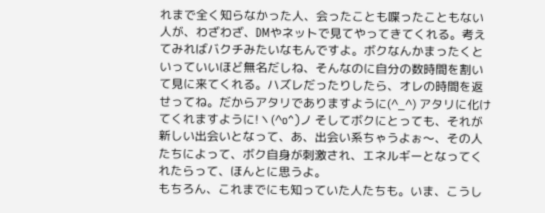れまで全く知らなかった人、会ったことも喋ったこともない人が、わざわざ、DMやネットで見てやってきてくれる。考えてみればバクチみたいなもんですよ。ボクなんかまったくといっていいほど無名だしね、そんなのに自分の数時間を割いて見に来てくれる。ハズレだったりしたら、オレの時間を返せってね。だからアタリでありますように(^_^) アタリに化けてくれますように!ヽ(^o^)ノ そしてボクにとっても、それが新しい出会いとなって、あ、出会い系ちゃうよぉ〜、その人たちによって、ボク自身が刺激され、エネルギーとなってくれたらって、ほんとに思うよ。
もちろん、これまでにも知っていた人たちも。いま、こうし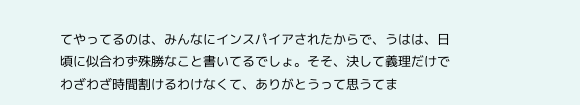てやってるのは、みんなにインスパイアされたからで、うはは、日頃に似合わず殊勝なこと書いてるでしょ。そそ、決して義理だけでわざわざ時間割けるわけなくて、ありがとうって思うてま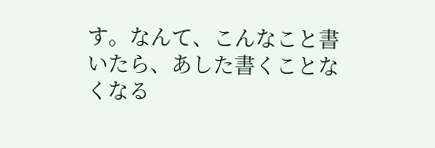す。なんて、こんなこと書いたら、あした書くことなくなる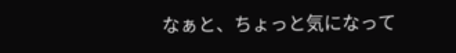なぁと、ちょっと気になって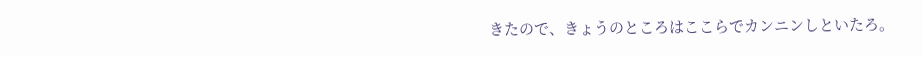きたので、きょうのところはここらでカンニンしといたろ。